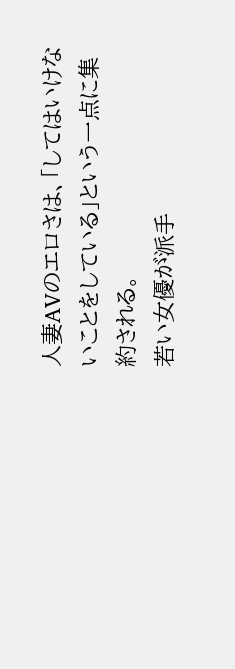人妻AVのエロさは、「してはいけないことをしている」という一点に集約される。
若い女優が派手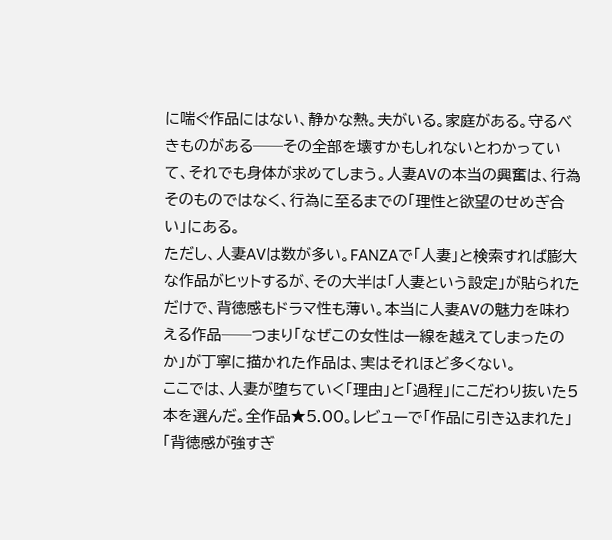に喘ぐ作品にはない、静かな熱。夫がいる。家庭がある。守るべきものがある──その全部を壊すかもしれないとわかっていて、それでも身体が求めてしまう。人妻AVの本当の興奮は、行為そのものではなく、行為に至るまでの「理性と欲望のせめぎ合い」にある。
ただし、人妻AVは数が多い。FANZAで「人妻」と検索すれば膨大な作品がヒットするが、その大半は「人妻という設定」が貼られただけで、背徳感もドラマ性も薄い。本当に人妻AVの魅力を味わえる作品──つまり「なぜこの女性は一線を越えてしまったのか」が丁寧に描かれた作品は、実はそれほど多くない。
ここでは、人妻が堕ちていく「理由」と「過程」にこだわり抜いた5本を選んだ。全作品★5.00。レビューで「作品に引き込まれた」「背徳感が強すぎ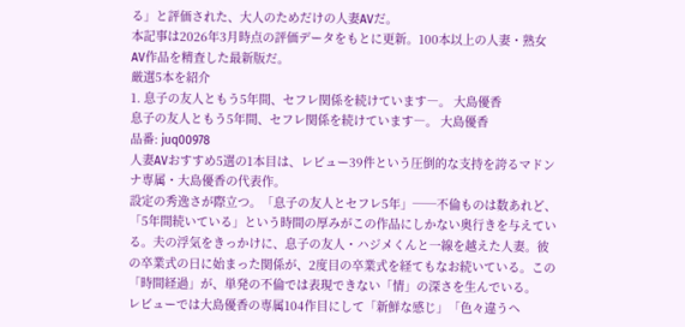る」と評価された、大人のためだけの人妻AVだ。
本記事は2026年3月時点の評価データをもとに更新。100本以上の人妻・熟女AV作品を精査した最新版だ。
厳選5本を紹介
1. 息子の友人ともう5年間、セフレ関係を続けています―。 大島優香
息子の友人ともう5年間、セフレ関係を続けています―。 大島優香
品番: juq00978
人妻AVおすすめ5選の1本目は、レビュー39件という圧倒的な支持を誇るマドンナ専属・大島優香の代表作。
設定の秀逸さが際立つ。「息子の友人とセフレ5年」──不倫ものは数あれど、「5年間続いている」という時間の厚みがこの作品にしかない奥行きを与えている。夫の浮気をきっかけに、息子の友人・ハジメくんと一線を越えた人妻。彼の卒業式の日に始まった関係が、2度目の卒業式を経てもなお続いている。この「時間経過」が、単発の不倫では表現できない「情」の深さを生んでいる。
レビューでは大島優香の専属104作目にして「新鮮な感じ」「色々違うヘ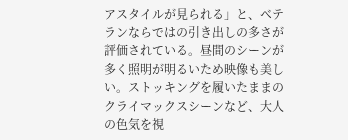アスタイルが見られる」と、ベテランならではの引き出しの多さが評価されている。昼間のシーンが多く照明が明るいため映像も美しい。ストッキングを履いたままのクライマックスシーンなど、大人の色気を視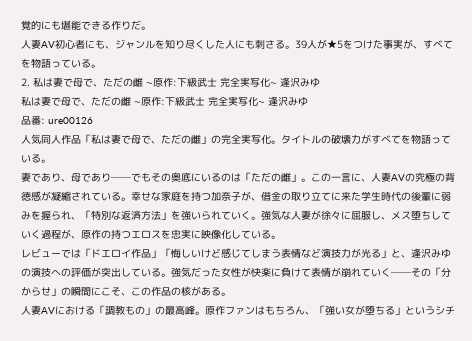覚的にも堪能できる作りだ。
人妻AV初心者にも、ジャンルを知り尽くした人にも刺さる。39人が★5をつけた事実が、すべてを物語っている。
2. 私は妻で母で、ただの雌 ~原作:下級武士 完全実写化~ 逢沢みゆ
私は妻で母で、ただの雌 ~原作:下級武士 完全実写化~ 逢沢みゆ
品番: ure00126
人気同人作品「私は妻で母で、ただの雌」の完全実写化。タイトルの破壊力がすべてを物語っている。
妻であり、母であり──でもその奥底にいるのは「ただの雌」。この一言に、人妻AVの究極の背徳感が凝縮されている。幸せな家庭を持つ加奈子が、借金の取り立てに来た学生時代の後輩に弱みを握られ、「特別な返済方法」を強いられていく。強気な人妻が徐々に屈服し、メス堕ちしていく過程が、原作の持つエロスを忠実に映像化している。
レビューでは「ドエロイ作品」「悔しいけど感じてしまう表情など演技力が光る」と、逢沢みゆの演技への評価が突出している。強気だった女性が快楽に負けて表情が崩れていく──その「分からせ」の瞬間にこそ、この作品の核がある。
人妻AVにおける「調教もの」の最高峰。原作ファンはもちろん、「強い女が堕ちる」というシチ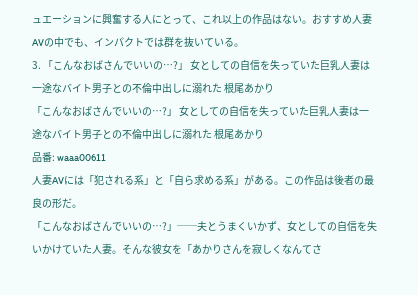ュエーションに興奮する人にとって、これ以上の作品はない。おすすめ人妻AVの中でも、インパクトでは群を抜いている。
3. 「こんなおばさんでいいの…?」 女としての自信を失っていた巨乳人妻は一途なバイト男子との不倫中出しに溺れた 根尾あかり
「こんなおばさんでいいの…?」 女としての自信を失っていた巨乳人妻は一途なバイト男子との不倫中出しに溺れた 根尾あかり
品番: waaa00611
人妻AVには「犯される系」と「自ら求める系」がある。この作品は後者の最良の形だ。
「こんなおばさんでいいの…?」──夫とうまくいかず、女としての自信を失いかけていた人妻。そんな彼女を「あかりさんを寂しくなんてさ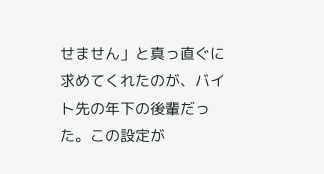せません」と真っ直ぐに求めてくれたのが、バイト先の年下の後輩だった。この設定が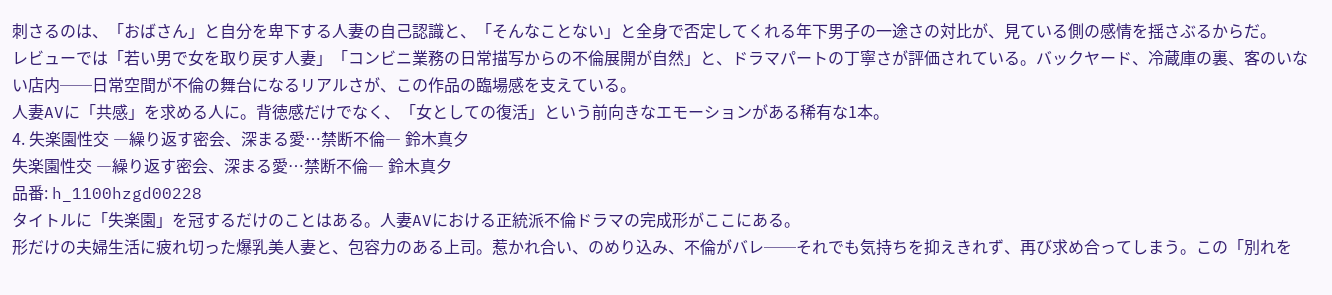刺さるのは、「おばさん」と自分を卑下する人妻の自己認識と、「そんなことない」と全身で否定してくれる年下男子の一途さの対比が、見ている側の感情を揺さぶるからだ。
レビューでは「若い男で女を取り戻す人妻」「コンビニ業務の日常描写からの不倫展開が自然」と、ドラマパートの丁寧さが評価されている。バックヤード、冷蔵庫の裏、客のいない店内──日常空間が不倫の舞台になるリアルさが、この作品の臨場感を支えている。
人妻AVに「共感」を求める人に。背徳感だけでなく、「女としての復活」という前向きなエモーションがある稀有な1本。
4. 失楽園性交 ―繰り返す密会、深まる愛…禁断不倫― 鈴木真夕
失楽園性交 ―繰り返す密会、深まる愛…禁断不倫― 鈴木真夕
品番: h_1100hzgd00228
タイトルに「失楽園」を冠するだけのことはある。人妻AVにおける正統派不倫ドラマの完成形がここにある。
形だけの夫婦生活に疲れ切った爆乳美人妻と、包容力のある上司。惹かれ合い、のめり込み、不倫がバレ──それでも気持ちを抑えきれず、再び求め合ってしまう。この「別れを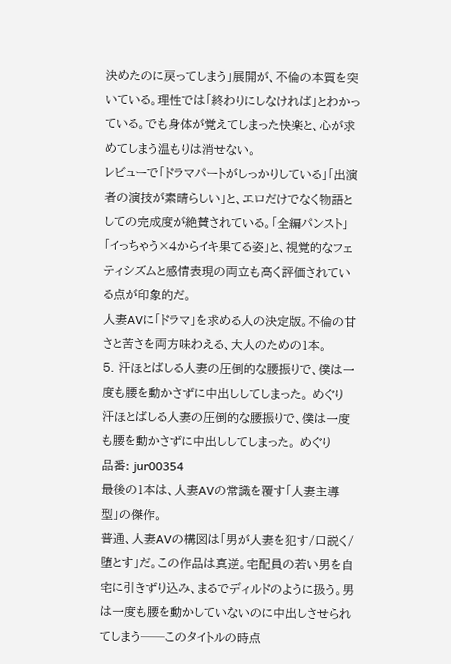決めたのに戻ってしまう」展開が、不倫の本質を突いている。理性では「終わりにしなければ」とわかっている。でも身体が覚えてしまった快楽と、心が求めてしまう温もりは消せない。
レビューで「ドラマパートがしっかりしている」「出演者の演技が素晴らしい」と、エロだけでなく物語としての完成度が絶賛されている。「全編パンスト」「イっちゃう×4からイキ果てる姿」と、視覚的なフェティシズムと感情表現の両立も高く評価されている点が印象的だ。
人妻AVに「ドラマ」を求める人の決定版。不倫の甘さと苦さを両方味わえる、大人のための1本。
5. 汗ほとばしる人妻の圧倒的な腰振りで、僕は一度も腰を動かさずに中出ししてしまった。 めぐり
汗ほとばしる人妻の圧倒的な腰振りで、僕は一度も腰を動かさずに中出ししてしまった。 めぐり
品番: jur00354
最後の1本は、人妻AVの常識を覆す「人妻主導型」の傑作。
普通、人妻AVの構図は「男が人妻を犯す/口説く/堕とす」だ。この作品は真逆。宅配員の若い男を自宅に引きずり込み、まるでディルドのように扱う。男は一度も腰を動かしていないのに中出しさせられてしまう──このタイトルの時点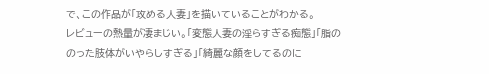で、この作品が「攻める人妻」を描いていることがわかる。
レビューの熱量が凄まじい。「変態人妻の淫らすぎる痴態」「脂ののった肢体がいやらしすぎる」「綺麗な顔をしてるのに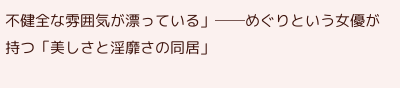不健全な雰囲気が漂っている」──めぐりという女優が持つ「美しさと淫靡さの同居」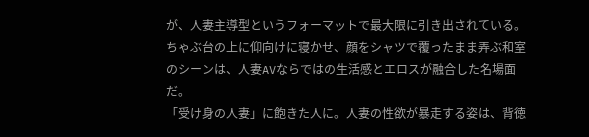が、人妻主導型というフォーマットで最大限に引き出されている。ちゃぶ台の上に仰向けに寝かせ、顔をシャツで覆ったまま弄ぶ和室のシーンは、人妻AVならではの生活感とエロスが融合した名場面だ。
「受け身の人妻」に飽きた人に。人妻の性欲が暴走する姿は、背徳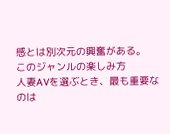感とは別次元の興奮がある。
このジャンルの楽しみ方
人妻AVを選ぶとき、最も重要なのは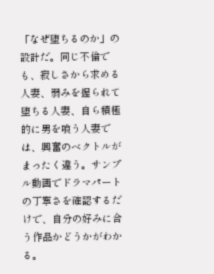「なぜ堕ちるのか」の設計だ。同じ不倫でも、寂しさから求める人妻、弱みを握られて堕ちる人妻、自ら積極的に男を喰う人妻では、興奮のベクトルがまったく違う。サンプル動画でドラマパートの丁寧さを確認するだけで、自分の好みに合う作品かどうかがわかる。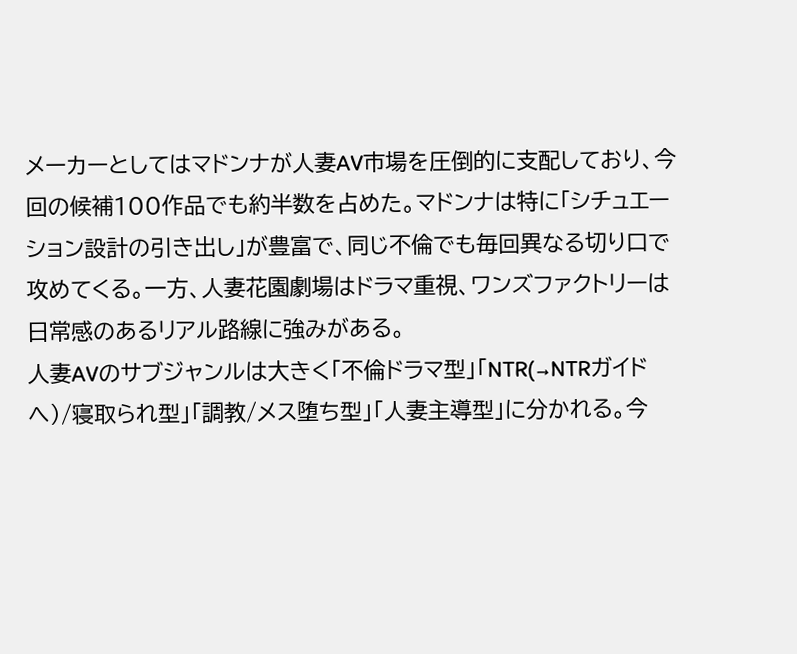メーカーとしてはマドンナが人妻AV市場を圧倒的に支配しており、今回の候補100作品でも約半数を占めた。マドンナは特に「シチュエーション設計の引き出し」が豊富で、同じ不倫でも毎回異なる切り口で攻めてくる。一方、人妻花園劇場はドラマ重視、ワンズファクトリーは日常感のあるリアル路線に強みがある。
人妻AVのサブジャンルは大きく「不倫ドラマ型」「NTR(→NTRガイドへ)/寝取られ型」「調教/メス堕ち型」「人妻主導型」に分かれる。今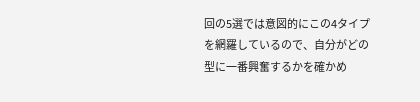回の5選では意図的にこの4タイプを網羅しているので、自分がどの型に一番興奮するかを確かめ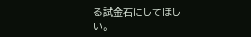る試金石にしてほしい。